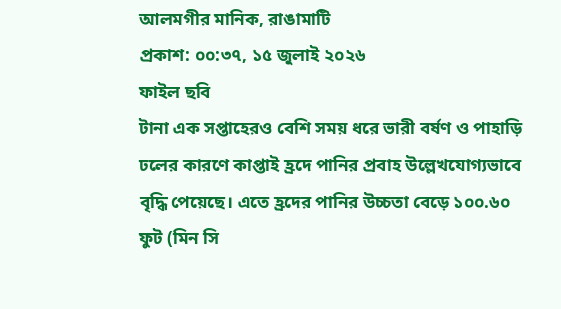আলমগীর মানিক, রাঙামাটি
প্রকাশ: ০০:৩৭, ১৫ জুলাই ২০২৬
ফাইল ছবি
টানা এক সপ্তাহেরও বেশি সময় ধরে ভারী বর্ষণ ও পাহাড়ি ঢলের কারণে কাপ্তাই হ্রদে পানির প্রবাহ উল্লেখযোগ্যভাবে বৃদ্ধি পেয়েছে। এতে হ্রদের পানির উচ্চতা বেড়ে ১০০.৬০ ফুট (মিন সি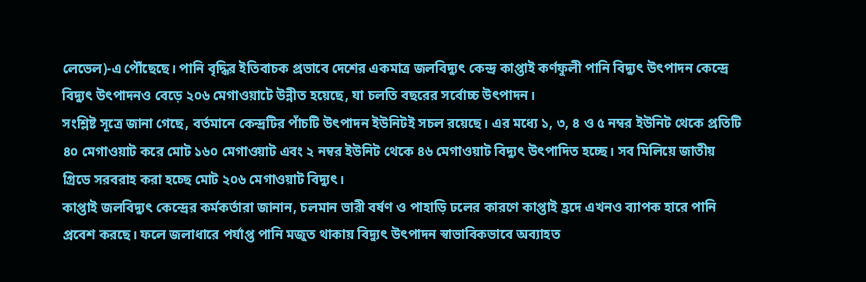লেভেল)-এ পৌঁছেছে। পানি বৃদ্ধির ইতিবাচক প্রভাবে দেশের একমাত্র জলবিদ্যুৎ কেন্দ্র কাপ্তাই কর্ণফুলী পানি বিদ্যুৎ উৎপাদন কেন্দ্রে বিদ্যুৎ উৎপাদনও বেড়ে ২০৬ মেগাওয়াটে উন্নীত হয়েছে, যা চলতি বছরের সর্বোচ্চ উৎপাদন।
সংশ্লিষ্ট সূত্রে জানা গেছে, বর্তমানে কেন্দ্রটির পাঁচটি উৎপাদন ইউনিটই সচল রয়েছে। এর মধ্যে ১, ৩, ৪ ও ৫ নম্বর ইউনিট থেকে প্রতিটি ৪০ মেগাওয়াট করে মোট ১৬০ মেগাওয়াট এবং ২ নম্বর ইউনিট থেকে ৪৬ মেগাওয়াট বিদ্যুৎ উৎপাদিত হচ্ছে। সব মিলিয়ে জাতীয় গ্রিডে সরবরাহ করা হচ্ছে মোট ২০৬ মেগাওয়াট বিদ্যুৎ।
কাপ্তাই জলবিদ্যুৎ কেন্দ্রের কর্মকর্তারা জানান, চলমান ভারী বর্ষণ ও পাহাড়ি ঢলের কারণে কাপ্তাই হ্রদে এখনও ব্যাপক হারে পানি প্রবেশ করছে। ফলে জলাধারে পর্যাপ্ত পানি মজুত থাকায় বিদ্যুৎ উৎপাদন স্বাভাবিকভাবে অব্যাহত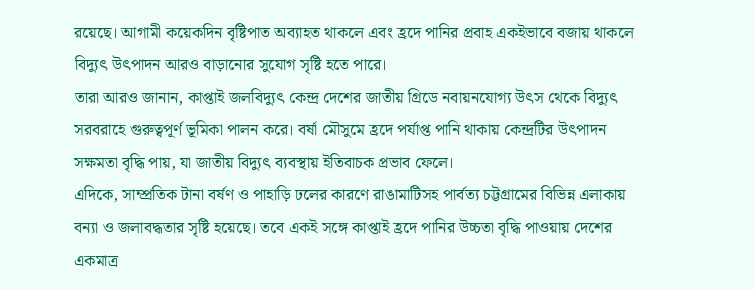রয়েছে। আগামী কয়েকদিন বৃষ্টিপাত অব্যাহত থাকলে এবং হ্রদে পানির প্রবাহ একইভাবে বজায় থাকলে বিদ্যুৎ উৎপাদন আরও বাড়ানোর সুযোগ সৃষ্টি হতে পারে।
তারা আরও জানান, কাপ্তাই জলবিদ্যুৎ কেন্দ্র দেশের জাতীয় গ্রিডে নবায়নযোগ্য উৎস থেকে বিদ্যুৎ সরবরাহে গুরুত্বপূর্ণ ভূমিকা পালন করে। বর্ষা মৌসুমে হ্রদে পর্যাপ্ত পানি থাকায় কেন্দ্রটির উৎপাদন সক্ষমতা বৃদ্ধি পায়, যা জাতীয় বিদ্যুৎ ব্যবস্থায় ইতিবাচক প্রভাব ফেলে।
এদিকে, সাম্প্রতিক টানা বর্ষণ ও পাহাড়ি ঢলের কারণে রাঙামাটিসহ পার্বত্য চট্টগ্রামের বিভিন্ন এলাকায় বন্যা ও জলাবদ্ধতার সৃষ্টি হয়েছে। তবে একই সঙ্গে কাপ্তাই হ্রদে পানির উচ্চতা বৃদ্ধি পাওয়ায় দেশের একমাত্র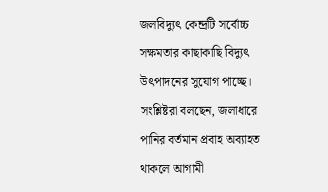জলবিদ্যুৎ কেন্দ্রটি সর্বোচ্চ সক্ষমতার কাছাকাছি বিদ্যুৎ উৎপাদনের সুযোগ পাচ্ছে। সংশ্লিষ্টরা বলছেন, জলাধারে পানির বর্তমান প্রবাহ অব্যাহত থাকলে আগামী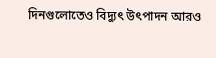দিনগুলোতেও বিদ্যুৎ উৎপাদন আরও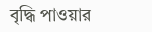বৃদ্ধি পাওয়ার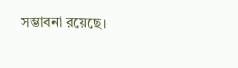সম্ভাবনা রয়েছে।